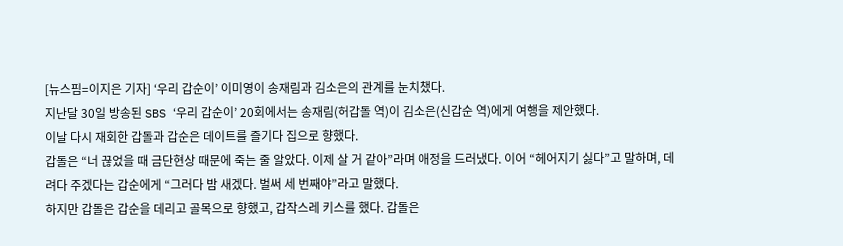[뉴스핌=이지은 기자] ‘우리 갑순이’ 이미영이 송재림과 김소은의 관계를 눈치챘다.
지난달 30일 방송된 SBS ‘우리 갑순이’ 20회에서는 송재림(허갑돌 역)이 김소은(신갑순 역)에게 여행을 제안했다.
이날 다시 재회한 갑돌과 갑순은 데이트를 즐기다 집으로 향했다.
갑돌은 “너 끊었을 때 금단현상 때문에 죽는 줄 알았다. 이제 살 거 같아”라며 애정을 드러냈다. 이어 “헤어지기 싫다”고 말하며, 데려다 주겠다는 갑순에게 “그러다 밤 새겠다. 벌써 세 번째야”라고 말했다.
하지만 갑돌은 갑순을 데리고 골목으로 향했고, 갑작스레 키스를 했다. 갑돌은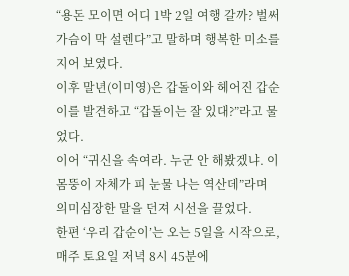“용돈 모이면 어디 1박 2일 여행 갈까? 벌써 가슴이 막 설렌다”고 말하며 행복한 미소를 지어 보였다.
이후 말년(이미영)은 갑돌이와 헤어진 갑순이를 발견하고 “갑돌이는 잘 있대?”라고 물었다.
이어 “귀신을 속여라. 누군 안 해봤겠냐. 이 몸뚱이 자체가 피 눈물 나는 역산데”라며 의미심장한 말을 던져 시선을 끌었다.
한편 ‘우리 갑순이’는 오는 5일을 시작으로, 매주 토요일 저녁 8시 45분에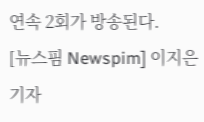연속 2회가 방송된다.
[뉴스핌 Newspim] 이지은 기자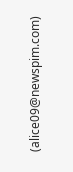(alice09@newspim.com)